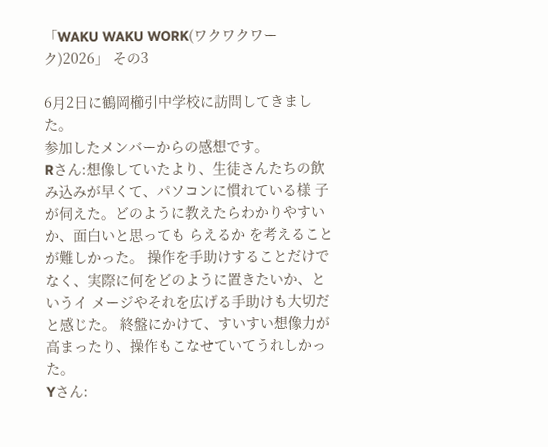「WAKU WAKU WORK(ワクワクワーク)2026」 その3

6月2日に鶴岡櫛引中学校に訪問してきました。
参加したメンバーからの感想です。
Rさん:想像していたより、生徒さんたちの飲み込みが早くて、パソコンに慣れている様 子が伺えた。どのように教えたらわかりやすいか、面白いと思っても らえるか を考えることが難しかった。 操作を手助けすることだけでなく、実際に何をどのように置きたいか、というイ メージやそれを広げる手助けも大切だと感じた。 終盤にかけて、すいすい想像力が高まったり、操作もこなせていてうれしかった。
Yさん: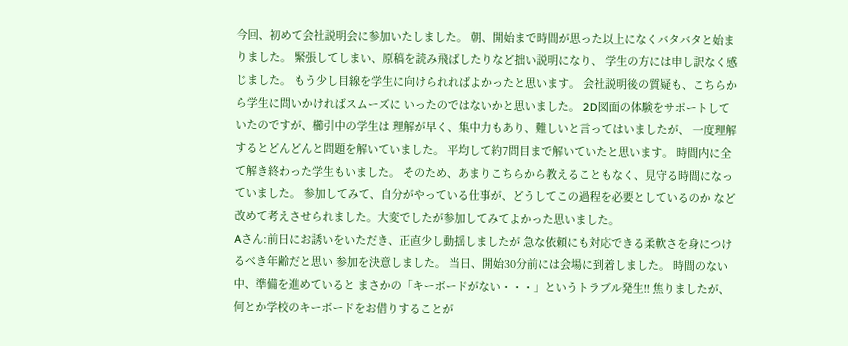今回、初めて会社説明会に参加いたしました。 朝、開始まで時間が思った以上になくバタバタと始まりました。 緊張してしまい、原稿を読み飛ばしたりなど拙い説明になり、 学生の方には申し訳なく感じました。 もう少し目線を学生に向けられればよかったと思います。 会社説明後の質疑も、こちらから学生に問いかければスムーズに いったのではないかと思いました。 2D図面の体験をサポートしていたのですが、櫛引中の学生は 理解が早く、集中力もあり、難しいと言ってはいましたが、 一度理解するとどんどんと問題を解いていました。 平均して約7問目まで解いていたと思います。 時間内に全て解き終わった学生もいました。 そのため、あまりこちらから教えることもなく、見守る時間になっていました。 参加してみて、自分がやっている仕事が、どうしてこの過程を必要としているのか など改めて考えさせられました。大変でしたが参加してみてよかった思いました。
Aさん:前日にお誘いをいただき、正直少し動揺しましたが 急な依頼にも対応できる柔軟さを身につけるべき年齢だと思い 参加を決意しました。 当日、開始30分前には会場に到着しました。 時間のない中、準備を進めていると まさかの「キーボードがない・・・」というトラブル発生!! 焦りましたが、何とか学校のキーボードをお借りすることが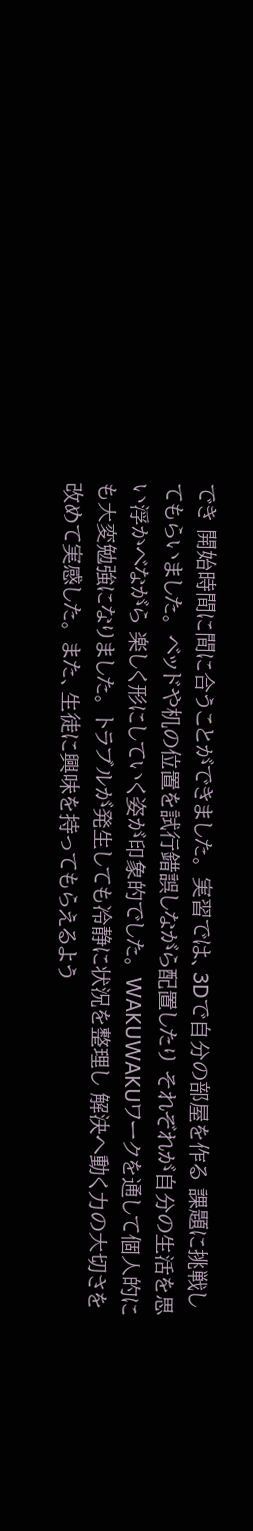でき 開始時間に間に合うことができました。 実習では、3Dで自分の部屋を作る 課題に挑戦してもらいました。 ベッドや机の位置を試行錯誤しながら配置したり それぞれが自分の生活を思い浮かべながら 楽しく形にしていく姿が印象的でした。 WAKUWAKUワークを通して個人的にも大変勉強になりました。 トラブルが発生しても冷静に状況を整理し 解決へ動く力の大切さを改めて実感した。 また、生徒に興味を持ってもらえるよう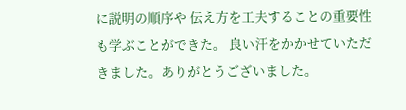に説明の順序や 伝え方を工夫することの重要性も学ぶことができた。 良い汗をかかせていただきました。ありがとうございました。